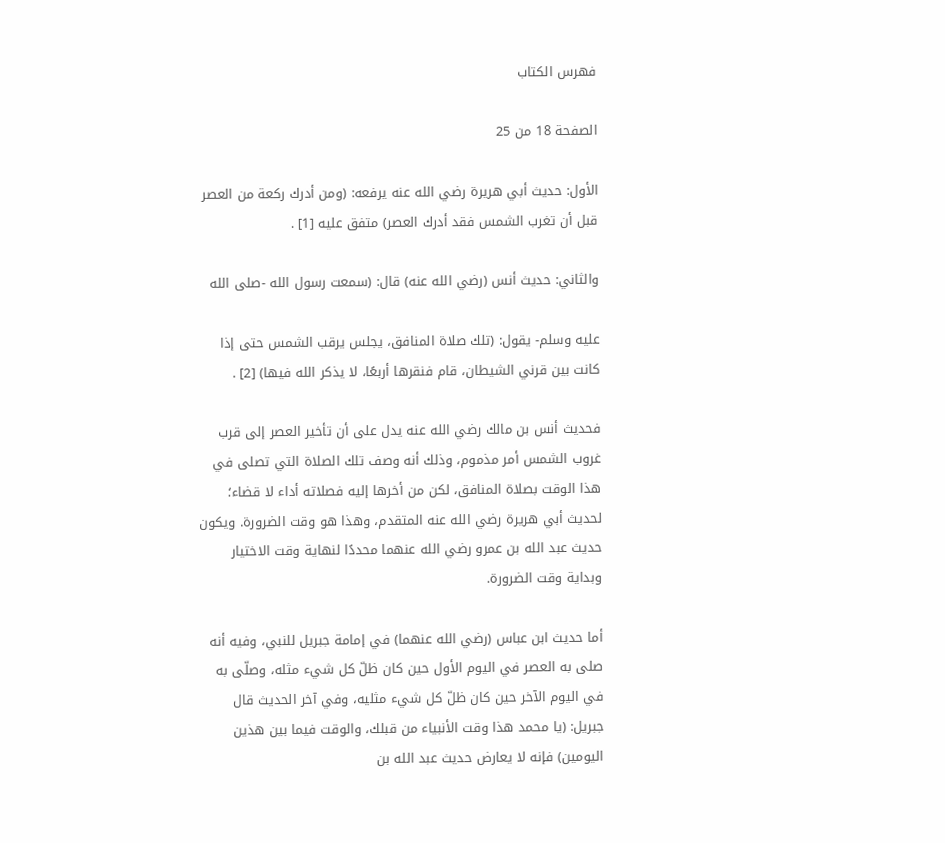فهرس الكتاب

الصفحة 18 من 25

الأول: حديث أبي هريرة رضي الله عنه يرفعه: (ومن أدرك ركعة من العصر قبل أن تغرب الشمس فقد أدرك العصر) متفق عليه [1] .

والثاني: حديث أنس (رضي الله عنه) قال: (سمعت رسول الله -صلى الله

عليه وسلم- يقول: (تلك صلاة المنافق، يجلس يرقب الشمس حتى إذا كانت بين قرني الشيطان، قام فنقرها أربعًا، لا يذكر الله فيها) [2] .

فحديث أنس بن مالك رضي الله عنه يدل على أن تأخير العصر إلى قرب غروب الشمس أمر مذموم، وذلك أنه وصف تلك الصلاة التي تصلى في هذا الوقت بصلاة المنافق، لكن من أخرها إليه فصلاته أداء لا قضاء؛ لحديث أبي هريرة رضي الله عنه المتقدم، وهذا هو وقت الضرورة. ويكون حديث عبد الله بن عمرو رضي الله عنهما محددًا لنهاية وقت الاختيار وبداية وقت الضرورة.

أما حديث ابن عباس (رضي الله عنهما) في إمامة جبريل للنبي، وفيه أنه صلى به العصر في اليوم الأول حين كان ظلّ كل شيء مثله، وصلّى به في اليوم الآخر حين كان ظلّ كل شيء مثليه، وفي آخر الحديث قال جبريل: (يا محمد هذا وقت الأنبياء من قبلك، والوقت فيما بين هذين اليومين) فإنه لا يعارض حديث عبد الله بن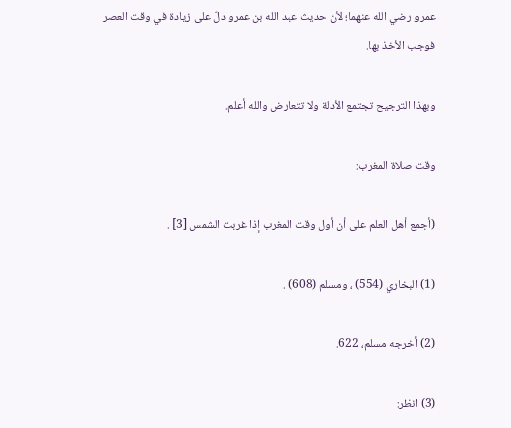عمرو رضي الله عنهما؛ لأن حديث عبد الله بن عمرو دلّ على زيادة في وقت العصر فوجب الأخذ بها.

وبهذا الترجيح تجتمع الأدلة ولا تتعارض والله أعلم.

وقت صلاة المغرب:

(أجمع أهل العلم على أن أول وقت المغرب إذا غربت الشمس [3] .

(1) البخاري (554) ، ومسلم (608) .

(2) أخرجه مسلم، 622.

(3) انظر: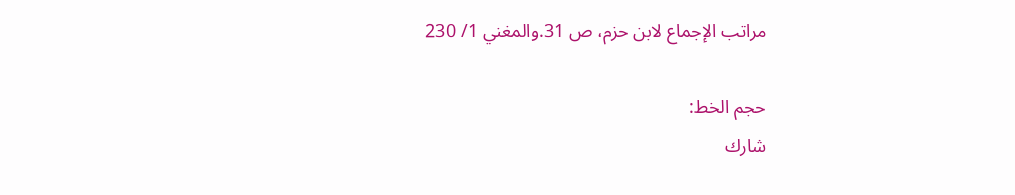مراتب الإجماع لابن حزم، ص 31.والمغني 1/ 230

حجم الخط:
شارك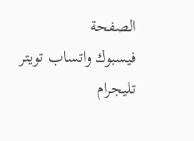الصفحة
فيسبوك واتساب تويتر تليجرام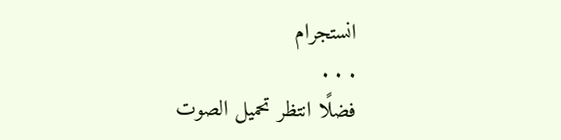انستجرام
. . .
فضلًا انتظر تحميل الصوت